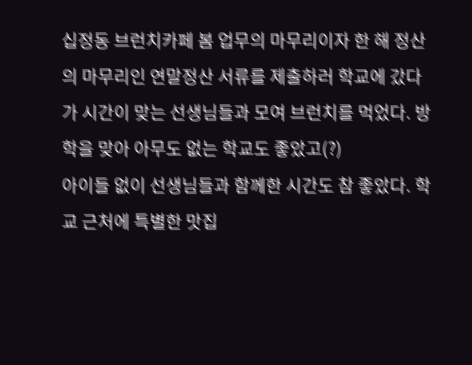십정동 브런치카페 봄 업무의 마무리이자 한 해 정산의 마무리인 연말정산 서류를 제출하러 학교에 갔다가 시간이 맞는 선생님들과 모여 브런치를 먹었다. 방학을 맞아 아무도 없는 학교도 좋았고(?)
아이들 없이 선생님들과 함께한 시간도 참 좋았다. 학교 근처에 특별한 맛집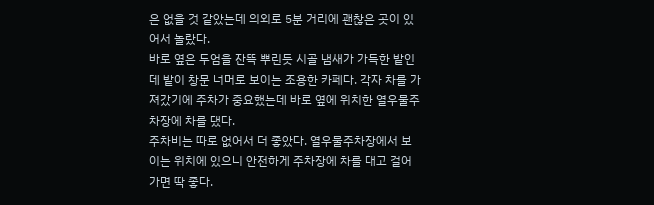은 없을 것 같았는데 의외로 5분 거리에 괜찮은 곳이 있어서 놀랐다.
바로 옆은 두엄을 잔뜩 뿌린듯 시골 냄새가 가득한 밭인데 밭이 창문 너머로 보이는 조용한 카페다. 각자 차를 가져갔기에 주차가 중요했는데 바로 옆에 위치한 열우물주차장에 차를 댔다.
주차비는 따로 없어서 더 좋았다. 열우물주차장에서 보이는 위치에 있으니 안전하게 주차장에 차를 대고 걸어가면 딱 좋다.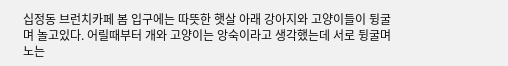십정동 브런치카페 봄 입구에는 따뜻한 햇살 아래 강아지와 고양이들이 뒹굴며 놀고있다. 어릴때부터 개와 고양이는 앙숙이라고 생각했는데 서로 뒹굴며 노는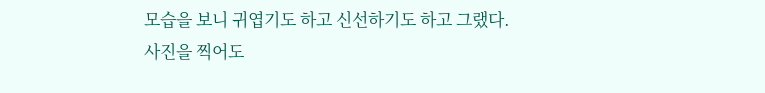모습을 보니 귀엽기도 하고 신선하기도 하고 그랬다.
사진을 찍어도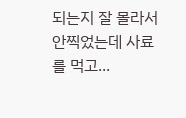되는지 잘 몰라서 안찍었는데 사료를 먹고...